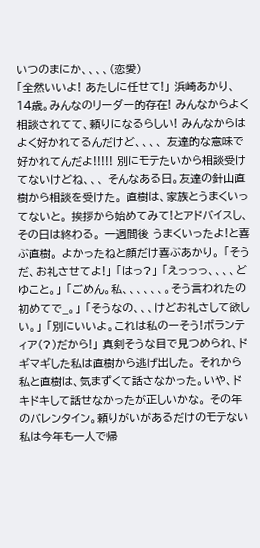いつのまにか、、、、(恋愛)
「全然いいよ! あたしに任せて!」 浜崎あかり、14歳。みんなのリーダー的存在! みんなからよく相談されてて、頼りになるらしい! みんなからはよく好かれてるんだけど、、、、 友達的な意味で好かれてんだよ!!!!! 別にモテたいから相談受けてないけどね、、、 そんなある日。友達の針山直樹から相談を受けた。 直樹は、家族とうまくいってないと。 挨拶から始めてみて!とアドバイスし、その日は終わる。 一週間後 うまくいったよ!と喜ぶ直樹。 よかったねと顔だけ喜ぶあかり。 「そうだ、お礼させてよ!」 「はっ?」 「えっっっ、、、、どゆこと。」 「ごめん。私、、、、、、。そう言われたの初めてで_。」 「そうなの、、、けどお礼さして欲しい。」 「別にいいよ。これは私のーそう!ボランティア(?)だから!」 真剣そうな目で見つめられ、ドギマギした私は直樹から逃げ出した。 それから私と直樹は、気まずくて話さなかった。いや、ドキドキして話せなかったが正しいかな。 その年のバレンタイン。頼りがいがあるだけのモテない私は今年も一人で帰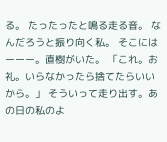る。 たったったと鳴る走る音。 なんだろうと振り向く私。 そこにはーーー。直樹がいた。 「これ。お礼。いらなかったら捨てたらいいから。」 そういって走り出す。あの日の私のよ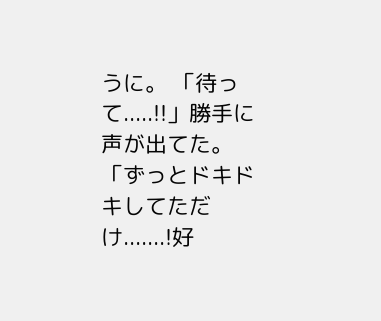うに。 「待って.....!!」勝手に声が出てた。 「ずっとドキドキしてただけ.......!好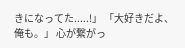きになってた.....!」 「大好きだよ、俺も。」 心が繋がっ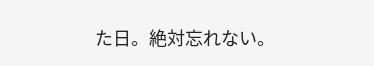た日。絶対忘れない。